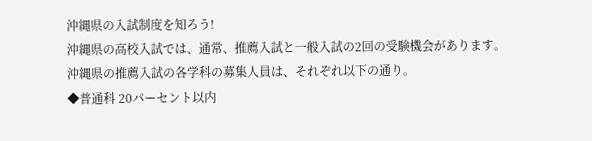沖縄県の入試制度を知ろう!
沖縄県の高校入試では、通常、推薦入試と一般入試の2回の受験機会があります。
沖縄県の推薦入試の各学科の募集人員は、それぞれ以下の通り。
◆普通科 20パーセント以内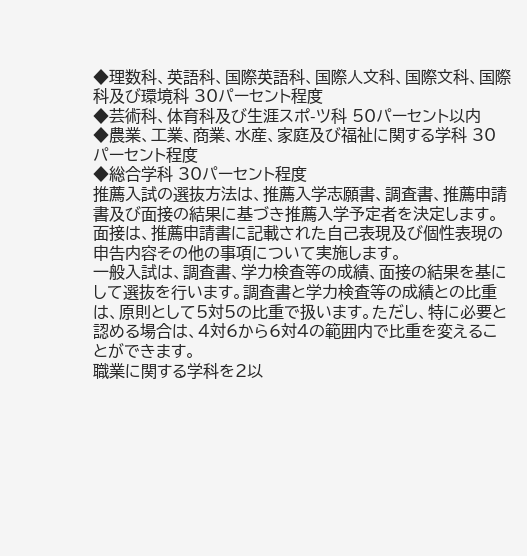◆理数科、英語科、国際英語科、国際人文科、国際文科、国際科及び環境科 30パーセント程度
◆芸術科、体育科及び生涯スポ-ツ科 50パーセント以内
◆農業、工業、商業、水産、家庭及び福祉に関する学科 30パーセント程度
◆総合学科 30パーセント程度
推薦入試の選抜方法は、推薦入学志願書、調査書、推薦申請書及び面接の結果に基づき推薦入学予定者を決定します。
面接は、推薦申請書に記載された自己表現及び個性表現の申告内容その他の事項について実施します。
一般入試は、調査書、学力検査等の成績、面接の結果を基にして選抜を行います。調査書と学力検査等の成績との比重は、原則として5対5の比重で扱います。ただし、特に必要と認める場合は、4対6から6対4の範囲内で比重を変えることができます。
職業に関する学科を2以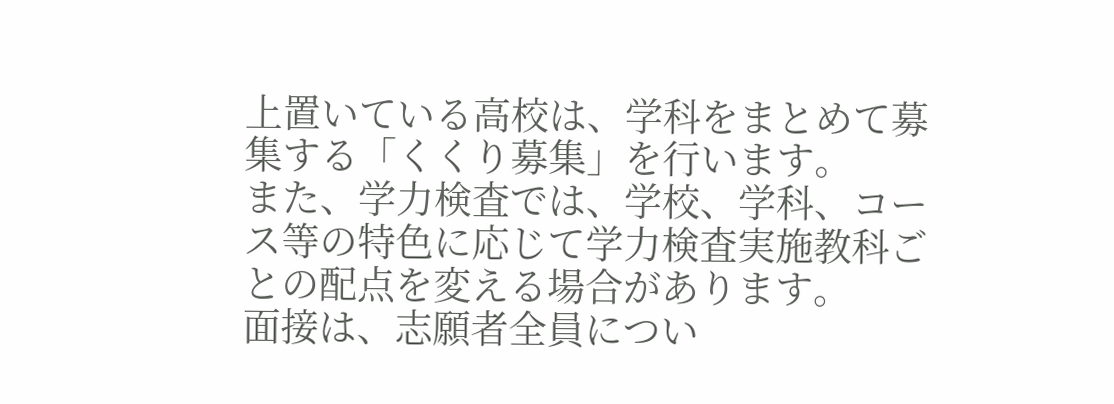上置いている高校は、学科をまとめて募集する「くくり募集」を行います。
また、学力検査では、学校、学科、コース等の特色に応じて学力検査実施教科ごとの配点を変える場合があります。
面接は、志願者全員につい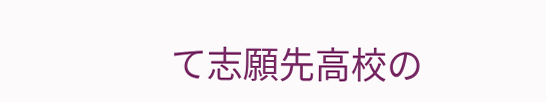て志願先高校の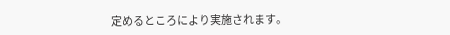定めるところにより実施されます。